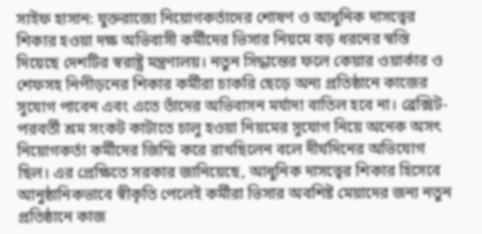সাইফ হাসান: যুক্তরাজ্যে নিয়োগকর্তাদের শোষণ ও আধুনিক দাসত্বের শিকার হওয়া দক্ষ অভিবাসী কর্মীদের ভিসার নিয়মে বড় ধরনের স্বস্তি দিয়েছে দেশটির স্বরাষ্ট্র মন্ত্রণালয়। নতুন সিদ্ধান্তের ফলে কেয়ার ওয়ার্কার ও শেফসহ নিপীড়নের শিকার কর্মীরা চাকরি ছেড়ে অন্য প্রতিষ্ঠানে কাজের সুযোগ পাবেন এবং এতে তাঁদের অভিবাসন মর্যাদা বাতিল হবে না। ব্রেক্সিট-পরবর্তী শ্রম সংকট কাটাতে চালু হওয়া নিয়মের সুযোগ নিয়ে অনেক অসৎ নিয়োগকর্তা কর্মীদের জিম্মি করে রাখছিলেন বলে দীর্ঘদিনের অভিযোগ ছিল। এর প্রেক্ষিতে সরকার জানিয়েছে, আধুনিক দাসত্বের শিকার হিসেবে আনুষ্ঠানিকভাবে স্বীকৃতি পেলেই কর্মীরা ভিসার অবশিষ্ট মেয়াদের জন্য নতুন প্রতিষ্ঠানে কাজ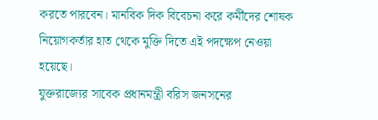করতে পারবেন। মানবিক দিক বিবেচনা করে কর্মীদের শোষক নিয়োগকর্তার হাত থেকে মুক্তি দিতে এই পদক্ষেপ নেওয়া হয়েছে।
যুক্তরাজ্যের সাবেক প্রধানমন্ত্রী বরিস জনসনের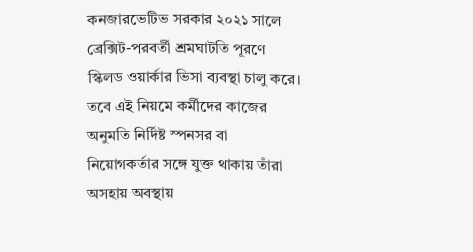কনজারভেটিভ সরকার ২০২১ সালে ব্রেক্সিট-পরবর্তী শ্রমঘাটতি পূরণে স্কিলড ওয়ার্কার ভিসা ব্যবস্থা চালু করে। তবে এই নিয়মে কর্মীদের কাজের অনুমতি নির্দিষ্ট স্পনসর বা নিয়োগকর্তার সঙ্গে যুক্ত থাকায় তাঁরা অসহায় অবস্থায়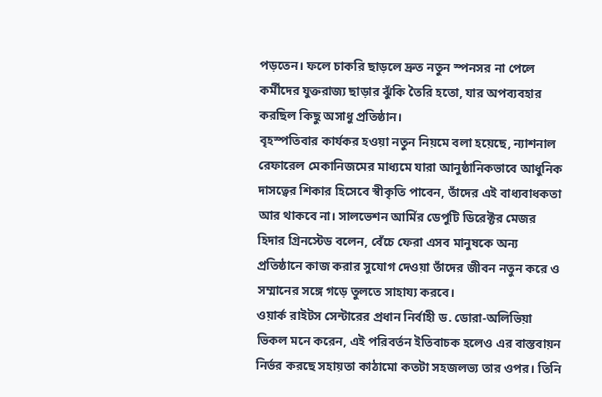পড়তেন। ফলে চাকরি ছাড়লে দ্রুত নতুন স্পনসর না পেলে কর্মীদের যুক্তরাজ্য ছাড়ার ঝুঁকি তৈরি হতো, যার অপব্যবহার করছিল কিছু অসাধু প্রতিষ্ঠান।
বৃহস্পতিবার কার্যকর হওয়া নতুন নিয়মে বলা হয়েছে, ন্যাশনাল রেফারেল মেকানিজমের মাধ্যমে যারা আনুষ্ঠানিকভাবে আধুনিক দাসত্বের শিকার হিসেবে স্বীকৃতি পাবেন, তাঁদের এই বাধ্যবাধকতা আর থাকবে না। সালভেশন আর্মির ডেপুটি ডিরেক্টর মেজর হিদার গ্রিনস্টেড বলেন, বেঁচে ফেরা এসব মানুষকে অন্য প্রতিষ্ঠানে কাজ করার সুযোগ দেওয়া তাঁদের জীবন নতুন করে ও সম্মানের সঙ্গে গড়ে তুলতে সাহায্য করবে।
ওয়ার্ক রাইটস সেন্টারের প্রধান নির্বাহী ড. ডোরা-অলিভিয়া ভিকল মনে করেন, এই পরিবর্তন ইতিবাচক হলেও এর বাস্তবায়ন নির্ভর করছে সহায়তা কাঠামো কতটা সহজলভ্য তার ওপর। তিনি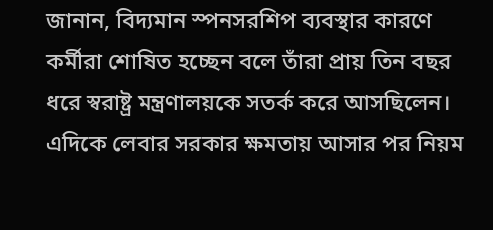জানান, বিদ্যমান স্পনসরশিপ ব্যবস্থার কারণে কর্মীরা শোষিত হচ্ছেন বলে তাঁরা প্রায় তিন বছর ধরে স্বরাষ্ট্র মন্ত্রণালয়কে সতর্ক করে আসছিলেন। এদিকে লেবার সরকার ক্ষমতায় আসার পর নিয়ম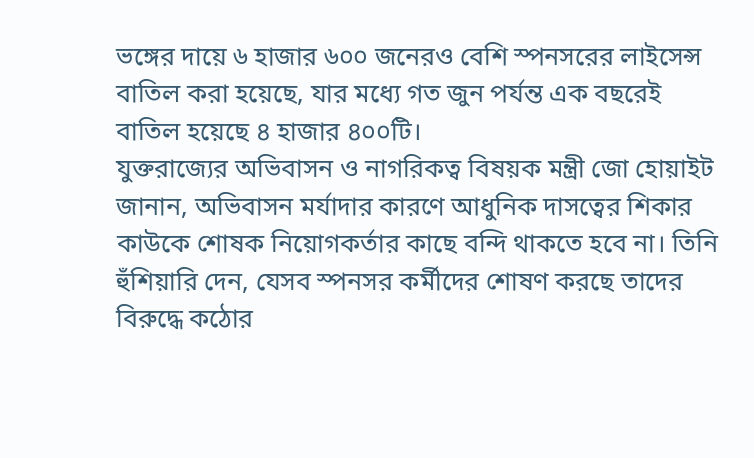ভঙ্গের দায়ে ৬ হাজার ৬০০ জনেরও বেশি স্পনসরের লাইসেন্স বাতিল করা হয়েছে, যার মধ্যে গত জুন পর্যন্ত এক বছরেই বাতিল হয়েছে ৪ হাজার ৪০০টি।
যুক্তরাজ্যের অভিবাসন ও নাগরিকত্ব বিষয়ক মন্ত্রী জো হোয়াইট জানান, অভিবাসন মর্যাদার কারণে আধুনিক দাসত্বের শিকার কাউকে শোষক নিয়োগকর্তার কাছে বন্দি থাকতে হবে না। তিনি হুঁশিয়ারি দেন, যেসব স্পনসর কর্মীদের শোষণ করছে তাদের বিরুদ্ধে কঠোর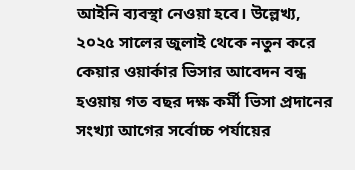আইনি ব্যবস্থা নেওয়া হবে। উল্লেখ্য, ২০২৫ সালের জুলাই থেকে নতুন করে কেয়ার ওয়ার্কার ভিসার আবেদন বন্ধ হওয়ায় গত বছর দক্ষ কর্মী ভিসা প্রদানের সংখ্যা আগের সর্বোচ্চ পর্যায়ের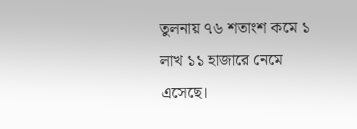তুলনায় ৭৬ শতাংশ কমে ১ লাখ ১১ হাজারে নেমে এসেছে।